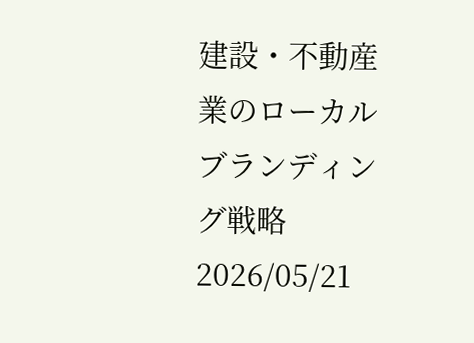建設・不動産業のローカルブランディング戦略
2026/05/21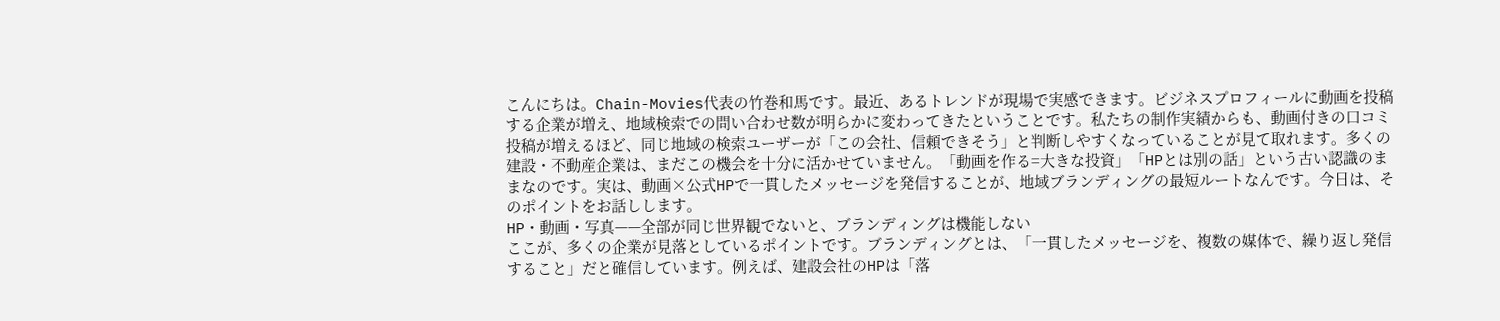こんにちは。Chain-Movies代表の竹巻和馬です。最近、あるトレンドが現場で実感できます。ビジネスプロフィールに動画を投稿する企業が増え、地域検索での問い合わせ数が明らかに変わってきたということです。私たちの制作実績からも、動画付きの口コミ投稿が増えるほど、同じ地域の検索ユーザーが「この会社、信頼できそう」と判断しやすくなっていることが見て取れます。多くの建設・不動産企業は、まだこの機会を十分に活かせていません。「動画を作る=大きな投資」「HPとは別の話」という古い認識のままなのです。実は、動画×公式HPで一貫したメッセージを発信することが、地域ブランディングの最短ルートなんです。今日は、そのポイントをお話しします。
HP・動画・写真——全部が同じ世界観でないと、ブランディングは機能しない
ここが、多くの企業が見落としているポイントです。ブランディングとは、「一貫したメッセージを、複数の媒体で、繰り返し発信すること」だと確信しています。例えば、建設会社のHPは「落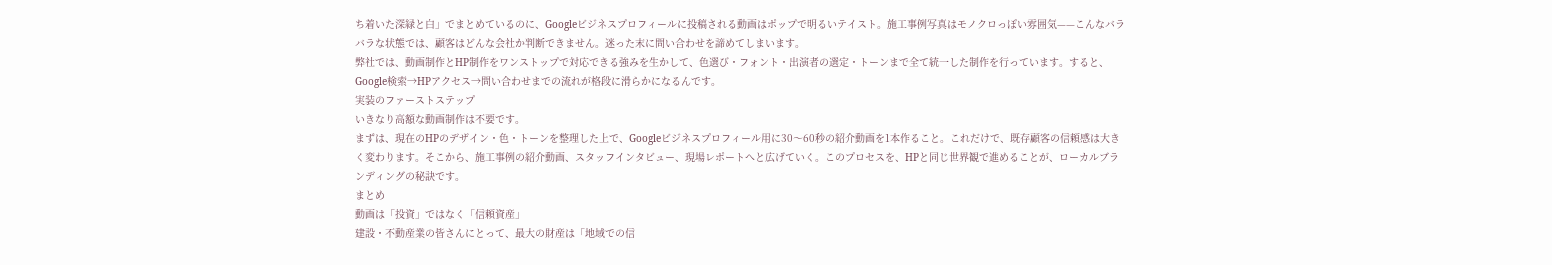ち着いた深緑と白」でまとめているのに、Googleビジネスプロフィールに投稿される動画はポップで明るいテイスト。施工事例写真はモノクロっぽい雰囲気——こんなバラバラな状態では、顧客はどんな会社か判断できません。迷った末に問い合わせを諦めてしまいます。
弊社では、動画制作とHP制作をワンストップで対応できる強みを生かして、色選び・フォント・出演者の選定・トーンまで全て統一した制作を行っています。すると、Google検索→HPアクセス→問い合わせまでの流れが格段に滑らかになるんです。
実装のファーストステップ
いきなり高額な動画制作は不要です。
まずは、現在のHPのデザイン・色・トーンを整理した上で、Googleビジネスプロフィール用に30〜60秒の紹介動画を1本作ること。これだけで、既存顧客の信頼感は大きく変わります。そこから、施工事例の紹介動画、スタッフインタビュー、現場レポートへと広げていく。このプロセスを、HPと同じ世界観で進めることが、ローカルブランディングの秘訣です。
まとめ
動画は「投資」ではなく「信頼資産」
建設・不動産業の皆さんにとって、最大の財産は「地域での信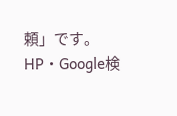頼」です。
HP・Google検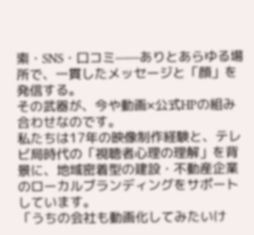索・SNS・口コミ——ありとあらゆる場所で、一貫したメッセージと「顔」を発信する。
その武器が、今や動画×公式HPの組み合わせなのです。
私たちは17年の映像制作経験と、テレビ局時代の「視聴者心理の理解」を背景に、地域密着型の建設・不動産企業のローカルブランディングをサポートしています。
「うちの会社も動画化してみたいけ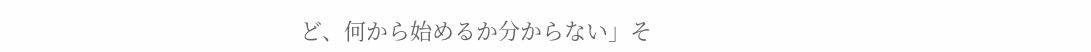ど、何から始めるか分からない」そ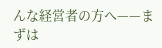んな経営者の方へ——まずは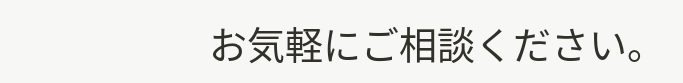お気軽にご相談ください。